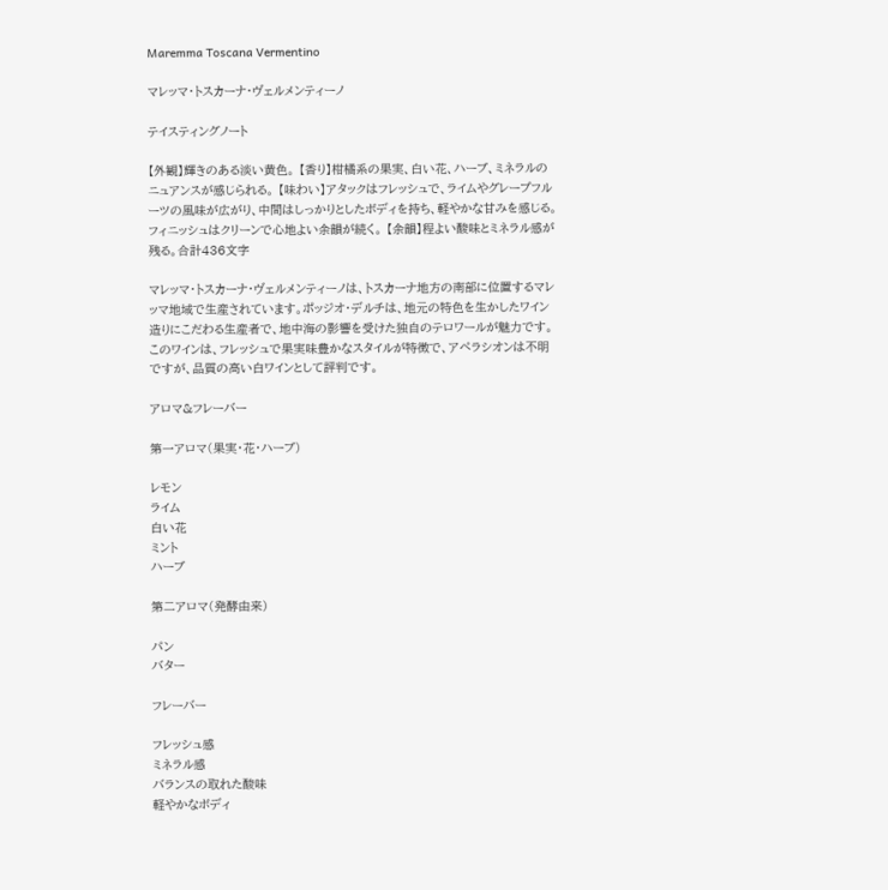Maremma Toscana Vermentino

マレッマ・トスカーナ・ヴェルメンティーノ

テイスティングノート

【外観】輝きのある淡い黄色。 【香り】柑橘系の果実、白い花、ハーブ、ミネラルのニュアンスが感じられる。 【味わい】アタックはフレッシュで、ライムやグレープフルーツの風味が広がり、中間はしっかりとしたボディを持ち、軽やかな甘みを感じる。フィニッシュはクリーンで心地よい余韻が続く。 【余韻】程よい酸味とミネラル感が残る。合計436文字

マレッマ・トスカーナ・ヴェルメンティーノは、トスカーナ地方の南部に位置するマレッマ地域で生産されています。ポッジオ・デルチは、地元の特色を生かしたワイン造りにこだわる生産者で、地中海の影響を受けた独自のテロワールが魅力です。このワインは、フレッシュで果実味豊かなスタイルが特徴で、アペラシオンは不明ですが、品質の高い白ワインとして評判です。

アロマ&フレーバー

第一アロマ(果実・花・ハーブ)

レモン
ライム
白い花
ミント
ハーブ

第二アロマ(発酵由来)

パン
バター

フレーバー

フレッシュ感
ミネラル感
バランスの取れた酸味
軽やかなボディ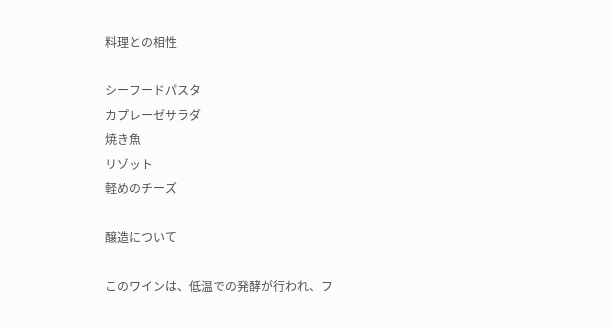料理との相性

シーフードパスタ
カプレーゼサラダ
焼き魚
リゾット
軽めのチーズ

醸造について

このワインは、低温での発酵が行われ、フ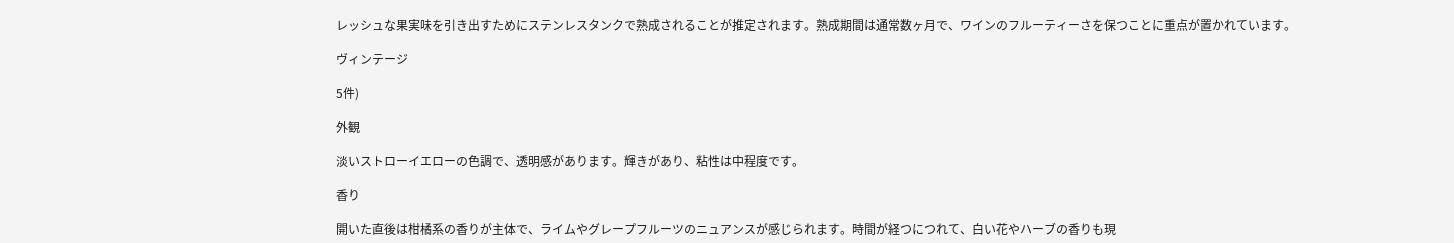レッシュな果実味を引き出すためにステンレスタンクで熟成されることが推定されます。熟成期間は通常数ヶ月で、ワインのフルーティーさを保つことに重点が置かれています。

ヴィンテージ

5件)

外観

淡いストローイエローの色調で、透明感があります。輝きがあり、粘性は中程度です。

香り

開いた直後は柑橘系の香りが主体で、ライムやグレープフルーツのニュアンスが感じられます。時間が経つにつれて、白い花やハーブの香りも現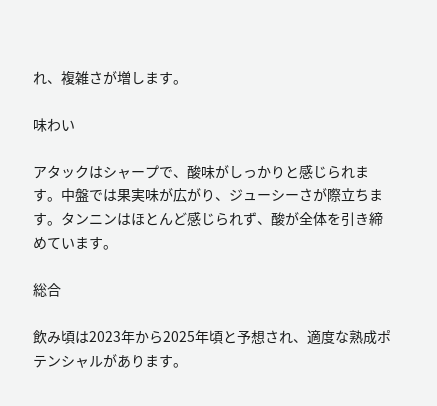れ、複雑さが増します。

味わい

アタックはシャープで、酸味がしっかりと感じられます。中盤では果実味が広がり、ジューシーさが際立ちます。タンニンはほとんど感じられず、酸が全体を引き締めています。

総合

飲み頃は2023年から2025年頃と予想され、適度な熟成ポテンシャルがあります。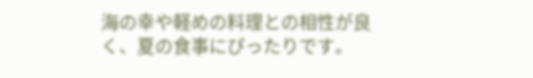海の幸や軽めの料理との相性が良く、夏の食事にぴったりです。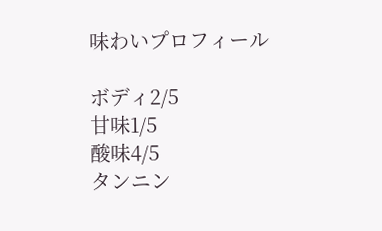味わいプロフィール

ボディ2/5
甘味1/5
酸味4/5
タンニン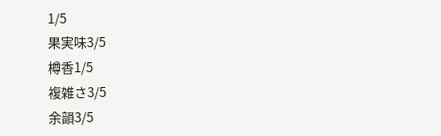1/5
果実味3/5
樽香1/5
複雑さ3/5
余韻3/5